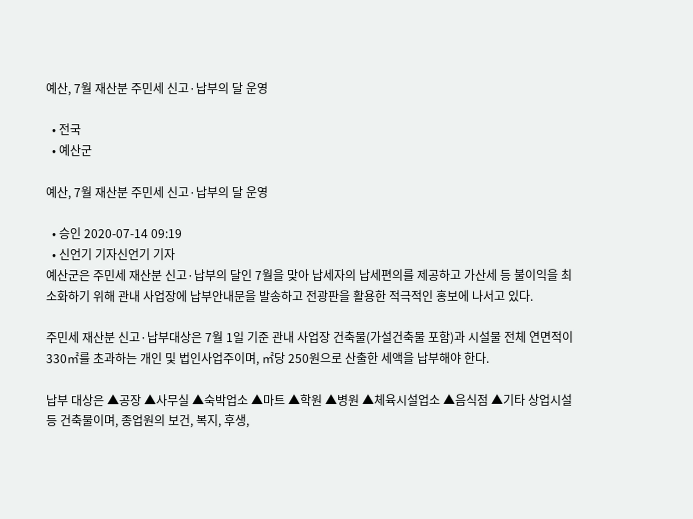예산, 7월 재산분 주민세 신고·납부의 달 운영

  • 전국
  • 예산군

예산, 7월 재산분 주민세 신고·납부의 달 운영

  • 승인 2020-07-14 09:19
  • 신언기 기자신언기 기자
예산군은 주민세 재산분 신고·납부의 달인 7월을 맞아 납세자의 납세편의를 제공하고 가산세 등 불이익을 최소화하기 위해 관내 사업장에 납부안내문을 발송하고 전광판을 활용한 적극적인 홍보에 나서고 있다.

주민세 재산분 신고·납부대상은 7월 1일 기준 관내 사업장 건축물(가설건축물 포함)과 시설물 전체 연면적이 330㎡를 초과하는 개인 및 법인사업주이며, ㎡당 250원으로 산출한 세액을 납부해야 한다.

납부 대상은 ▲공장 ▲사무실 ▲숙박업소 ▲마트 ▲학원 ▲병원 ▲체육시설업소 ▲음식점 ▲기타 상업시설 등 건축물이며, 종업원의 보건, 복지, 후생,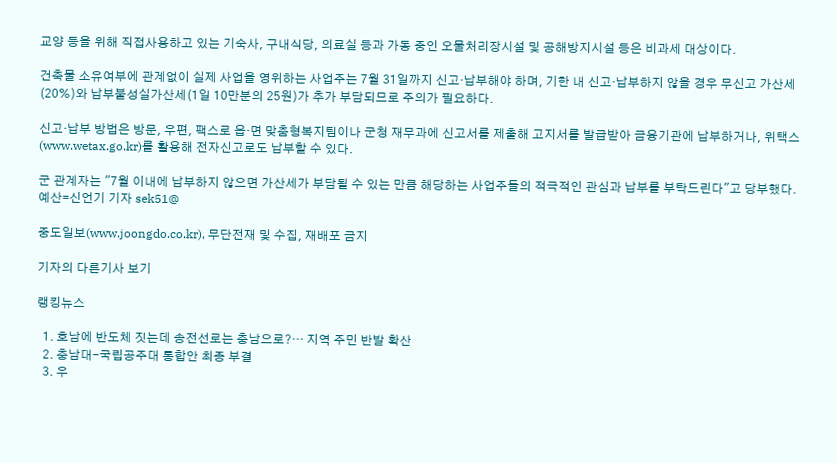교양 등을 위해 직접사용하고 있는 기숙사, 구내식당, 의료실 등과 가동 중인 오물처리장시설 및 공해방지시설 등은 비과세 대상이다.

건축물 소유여부에 관계없이 실제 사업을 영위하는 사업주는 7월 31일까지 신고·납부해야 하며, 기한 내 신고·납부하지 않을 경우 무신고 가산세(20%)와 납부불성실가산세(1일 10만분의 25원)가 추가 부담되므로 주의가 필요하다.

신고·납부 방법은 방문, 우편, 팩스로 읍·면 맞춤형복지팀이나 군청 재무과에 신고서를 제출해 고지서를 발급받아 금융기관에 납부하거나, 위택스(www.wetax.go.kr)를 활용해 전자신고로도 납부할 수 있다.

군 관계자는 "7월 이내에 납부하지 않으면 가산세가 부담될 수 있는 만큼 해당하는 사업주들의 적극적인 관심과 납부를 부탁드린다"고 당부했다.
예산=신언기 기자 sek51@

중도일보(www.joongdo.co.kr), 무단전재 및 수집, 재배포 금지

기자의 다른기사 보기

랭킹뉴스

  1. 호남에 반도체 짓는데 송전선로는 충남으로?… 지역 주민 반발 확산
  2. 충남대-국립공주대 통합안 최종 부결
  3. 우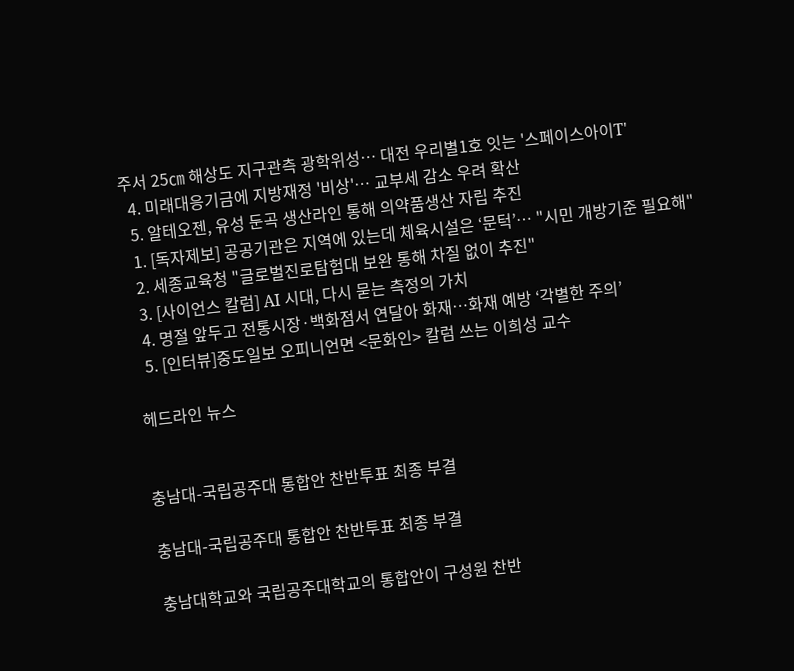주서 25㎝ 해상도 지구관측 광학위성… 대전 우리별1호 잇는 '스페이스아이T'
  4. 미래대응기금에 지방재정 '비상'… 교부세 감소 우려 확산
  5. 알테오젠, 유성 둔곡 생산라인 통해 의약품생산 자립 추진
  1. [독자제보] 공공기관은 지역에 있는데 체육시설은 ‘문턱’… "시민 개방기준 필요해"
  2. 세종교육청 "글로벌진로탐험대 보완 통해 차질 없이 추진"
  3. [사이언스 칼럼] AI 시대, 다시 묻는 측정의 가치
  4. 명절 앞두고 전통시장·백화점서 연달아 화재…화재 예방 ‘각별한 주의’
  5. [인터뷰]중도일보 오피니언면 <문화인> 칼럼 쓰는 이희성 교수

헤드라인 뉴스


충남대-국립공주대 통합안 찬반투표 최종 부결

충남대-국립공주대 통합안 찬반투표 최종 부결

충남대학교와 국립공주대학교의 통합안이 구성원 찬반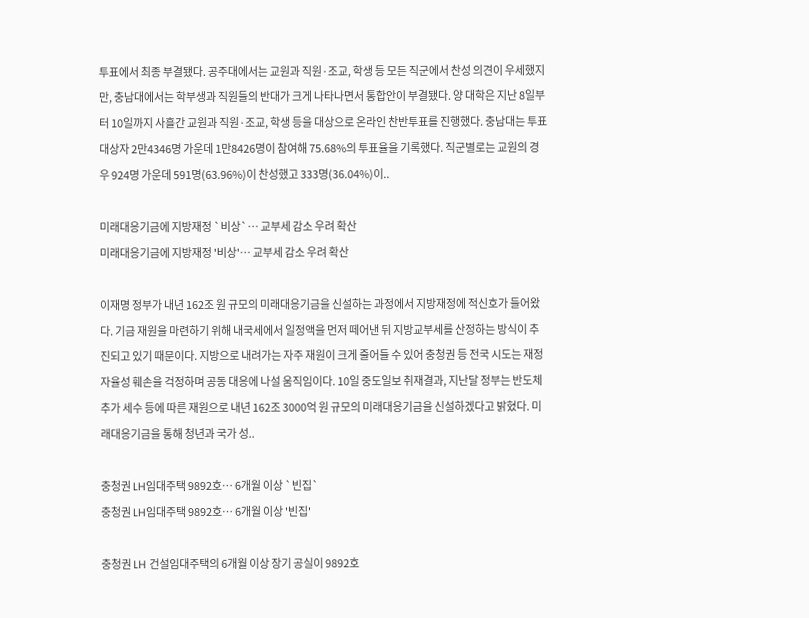투표에서 최종 부결됐다. 공주대에서는 교원과 직원·조교, 학생 등 모든 직군에서 찬성 의견이 우세했지만, 충남대에서는 학부생과 직원들의 반대가 크게 나타나면서 통합안이 부결됐다. 양 대학은 지난 8일부터 10일까지 사흘간 교원과 직원·조교, 학생 등을 대상으로 온라인 찬반투표를 진행했다. 충남대는 투표 대상자 2만4346명 가운데 1만8426명이 참여해 75.68%의 투표율을 기록했다. 직군별로는 교원의 경우 924명 가운데 591명(63.96%)이 찬성했고 333명(36.04%)이..

미래대응기금에 지방재정 `비상`… 교부세 감소 우려 확산
미래대응기금에 지방재정 '비상'… 교부세 감소 우려 확산

이재명 정부가 내년 162조 원 규모의 미래대응기금을 신설하는 과정에서 지방재정에 적신호가 들어왔다. 기금 재원을 마련하기 위해 내국세에서 일정액을 먼저 떼어낸 뒤 지방교부세를 산정하는 방식이 추진되고 있기 때문이다. 지방으로 내려가는 자주 재원이 크게 줄어들 수 있어 충청권 등 전국 시도는 재정 자율성 훼손을 걱정하며 공동 대응에 나설 움직임이다. 10일 중도일보 취재결과, 지난달 정부는 반도체 추가 세수 등에 따른 재원으로 내년 162조 3000억 원 규모의 미래대응기금을 신설하겠다고 밝혔다. 미래대응기금을 통해 청년과 국가 성..

충청권 LH임대주택 9892호… 6개월 이상 `빈집`
충청권 LH임대주택 9892호… 6개월 이상 '빈집'

충청권 LH 건설임대주택의 6개월 이상 장기 공실이 9892호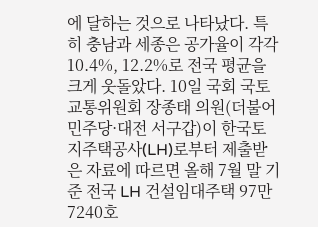에 달하는 것으로 나타났다. 특히 충남과 세종은 공가율이 각각 10.4%, 12.2%로 전국 평균을 크게 웃돌았다. 10일 국회 국토교통위원회 장종태 의원(더불어민주당·대전 서구갑)이 한국토지주택공사(LH)로부터 제출받은 자료에 따르면 올해 7월 말 기준 전국 LH 건설임대주택 97만 7240호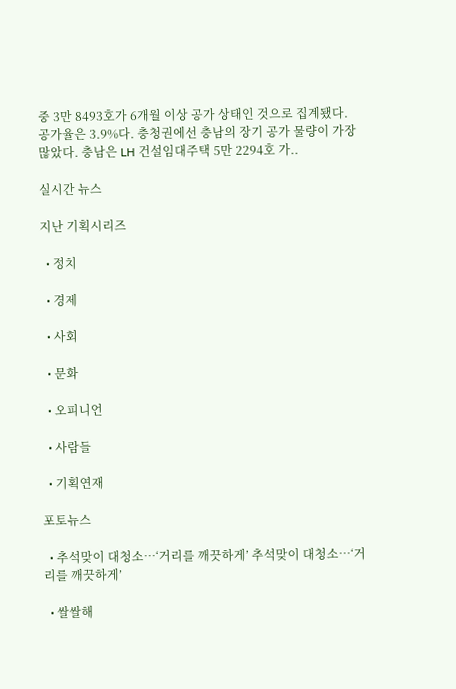중 3만 8493호가 6개월 이상 공가 상태인 것으로 집계됐다. 공가율은 3.9%다. 충청권에선 충남의 장기 공가 물량이 가장 많았다. 충남은 LH 건설임대주택 5만 2294호 가..

실시간 뉴스

지난 기획시리즈

  • 정치

  • 경제

  • 사회

  • 문화

  • 오피니언

  • 사람들

  • 기획연재

포토뉴스

  • 추석맞이 대청소…‘거리를 깨끗하게’ 추석맞이 대청소…‘거리를 깨끗하게’

  • 쌀쌀해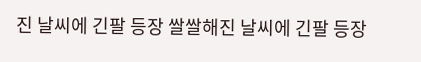진 날씨에 긴팔 등장 쌀쌀해진 날씨에 긴팔 등장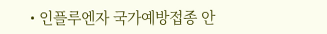• 인플루엔자 국가예방접종 안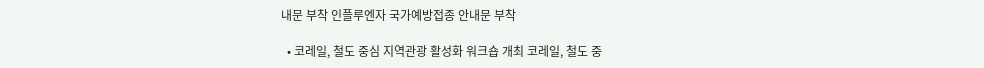내문 부착 인플루엔자 국가예방접종 안내문 부착

  • 코레일, 철도 중심 지역관광 활성화 워크숍 개최 코레일, 철도 중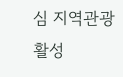심 지역관광 활성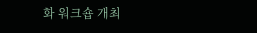화 워크숍 개최